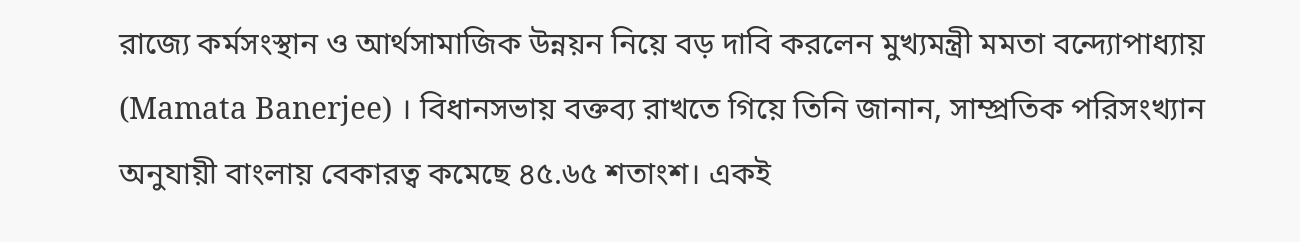রাজ্যে কর্মসংস্থান ও আর্থসামাজিক উন্নয়ন নিয়ে বড় দাবি করলেন মুখ্যমন্ত্রী মমতা বন্দ্যোপাধ্যায় (Mamata Banerjee) । বিধানসভায় বক্তব্য রাখতে গিয়ে তিনি জানান, সাম্প্রতিক পরিসংখ্যান অনুযায়ী বাংলায় বেকারত্ব কমেছে ৪৫.৬৫ শতাংশ। একই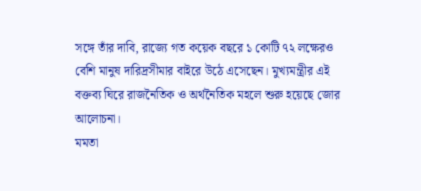সঙ্গে তাঁর দাবি, রাজ্যে গত কয়েক বছরে ১ কোটি ৭২ লক্ষেরও বেশি মানুষ দারিদ্রসীমার বাইরে উঠে এসেছেন। মুখ্যমন্ত্রীর এই বক্তব্য ঘিরে রাজনৈতিক ও অর্থনৈতিক মহলে শুরু হয়েছে জোর আলোচনা।
মমতা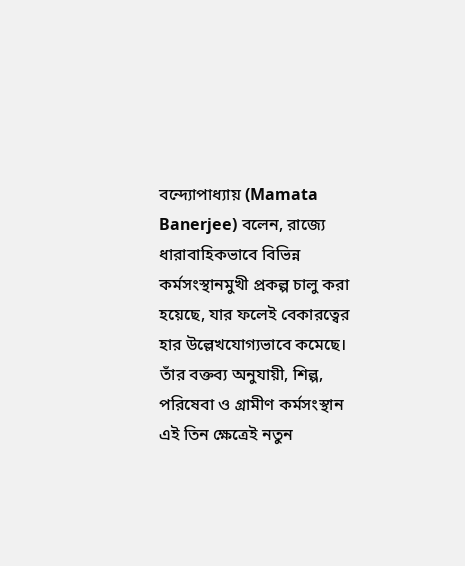বন্দ্যোপাধ্যায় (Mamata Banerjee) বলেন, রাজ্যে ধারাবাহিকভাবে বিভিন্ন কর্মসংস্থানমুখী প্রকল্প চালু করা হয়েছে, যার ফলেই বেকারত্বের হার উল্লেখযোগ্যভাবে কমেছে। তাঁর বক্তব্য অনুযায়ী, শিল্প, পরিষেবা ও গ্রামীণ কর্মসংস্থান এই তিন ক্ষেত্রেই নতুন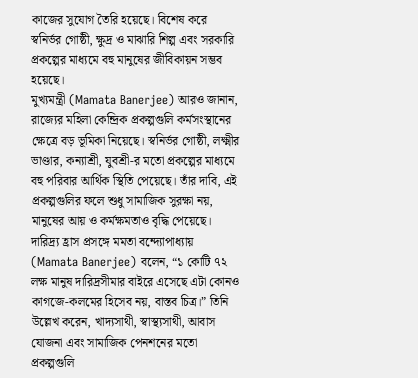কাজের সুযোগ তৈরি হয়েছে। বিশেষ করে স্বনির্ভর গোষ্ঠী, ক্ষুদ্র ও মাঝারি শিল্প এবং সরকারি প্রকল্পের মাধ্যমে বহু মানুষের জীবিকায়ন সম্ভব হয়েছে।
মুখ্যমন্ত্রী (Mamata Banerjee) আরও জানান, রাজ্যের মহিলা কেন্দ্রিক প্রকল্পগুলি কর্মসংস্থানের ক্ষেত্রে বড় ভূমিকা নিয়েছে। স্বনির্ভর গোষ্ঠী, লক্ষ্মীর ভাণ্ডার, কন্যাশ্রী, যুবশ্রী-র মতো প্রকল্পের মাধ্যমে বহু পরিবার আর্থিক স্থিতি পেয়েছে। তাঁর দাবি, এই প্রকল্পগুলির ফলে শুধু সামাজিক সুরক্ষা নয়, মানুষের আয় ও কর্মক্ষমতাও বৃদ্ধি পেয়েছে। দারিদ্র্য হ্রাস প্রসঙ্গে মমতা বন্দ্যোপাধ্যায় (Mamata Banerjee) বলেন, “১ কোটি ৭২ লক্ষ মানুষ দারিদ্রসীমার বাইরে এসেছে এটা কোনও কাগজে-কলমের হিসেব নয়, বাস্তব চিত্র।” তিনি উল্লেখ করেন, খাদ্যসাথী, স্বাস্থ্যসাথী, আবাস যোজনা এবং সামাজিক পেনশনের মতো প্রকল্পগুলি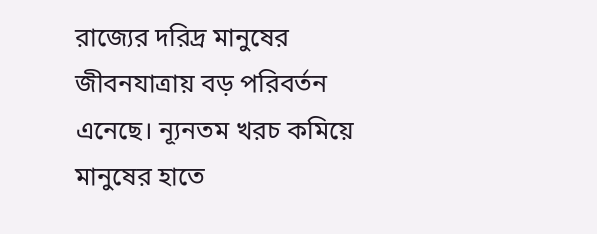রাজ্যের দরিদ্র মানুষের জীবনযাত্রায় বড় পরিবর্তন এনেছে। ন্যূনতম খরচ কমিয়ে মানুষের হাতে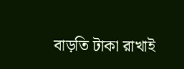বাড়তি টাকা রাখাই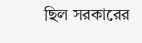ছিল সরকারের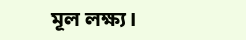মূল লক্ষ্য।